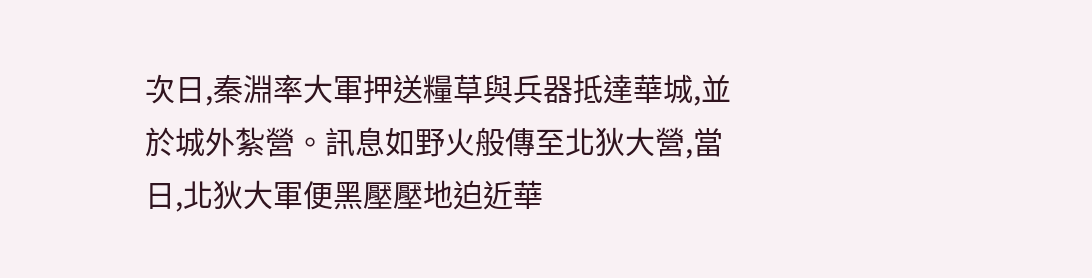次日,秦淵率大軍押送糧草與兵器抵達華城,並於城外紮營。訊息如野火般傳至北狄大營,當日,北狄大軍便黑壓壓地迫近華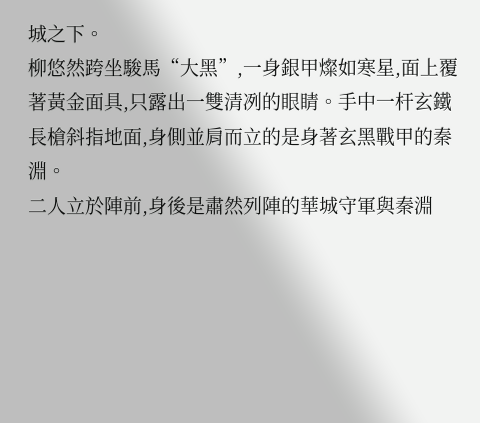城之下。
柳悠然跨坐駿馬“大黑”,一身銀甲燦如寒星,面上覆著黃金面具,只露出一雙清冽的眼睛。手中一杆玄鐵長槍斜指地面,身側並肩而立的是身著玄黑戰甲的秦淵。
二人立於陣前,身後是肅然列陣的華城守軍與秦淵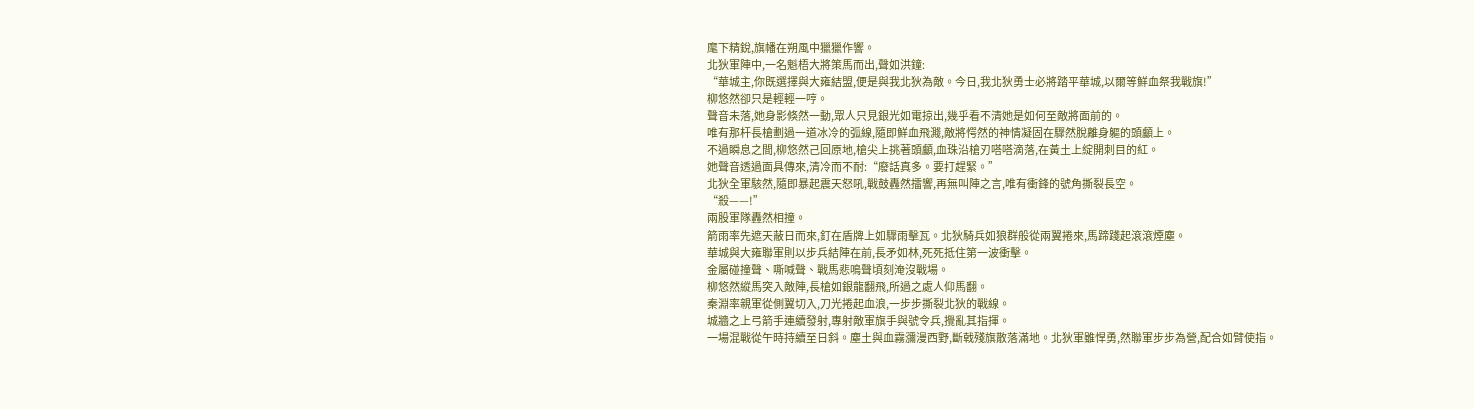麾下精銳,旗幡在朔風中獵獵作響。
北狄軍陣中,一名魁梧大將策馬而出,聲如洪鐘:
“華城主,你既選擇與大雍結盟,便是與我北狄為敵。今日,我北狄勇士必將踏平華城,以爾等鮮血祭我戰旗!”
柳悠然卻只是輕輕一哼。
聲音未落,她身影倏然一動,眾人只見銀光如電掠出,幾乎看不清她是如何至敵將面前的。
唯有那杆長槍劃過一道冰冷的弧線,隨即鮮血飛濺,敵將愕然的神情凝固在驟然脫離身軀的頭顱上。
不過瞬息之間,柳悠然己回原地,槍尖上挑著頭顱,血珠沿槍刃嗒嗒滴落,在黃土上綻開刺目的紅。
她聲音透過面具傳來,清冷而不耐:“廢話真多。要打趕緊。”
北狄全軍駭然,隨即暴起震天怒吼,戰鼓轟然擂響,再無叫陣之言,唯有衝鋒的號角撕裂長空。
“殺——!”
兩股軍隊轟然相撞。
箭雨率先遮天蔽日而來,釘在盾牌上如驟雨擊瓦。北狄騎兵如狼群般從兩翼捲來,馬蹄踐起滾滾煙塵。
華城與大雍聯軍則以步兵結陣在前,長矛如林,死死抵住第一波衝擊。
金屬碰撞聲、嘶喊聲、戰馬悲鳴聲頃刻淹沒戰場。
柳悠然縱馬突入敵陣,長槍如銀龍翻飛,所過之處人仰馬翻。
秦淵率親軍從側翼切入,刀光捲起血浪,一步步撕裂北狄的戰線。
城牆之上弓箭手連續發射,專射敵軍旗手與號令兵,攪亂其指揮。
一場混戰從午時持續至日斜。塵土與血霧瀰漫西野,斷戟殘旗散落滿地。北狄軍雖悍勇,然聯軍步步為營,配合如臂使指。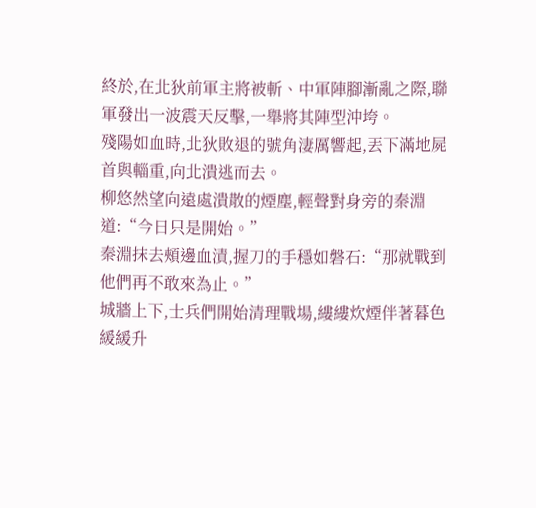終於,在北狄前軍主將被斬、中軍陣腳漸亂之際,聯軍發出一波震天反擊,一舉將其陣型沖垮。
殘陽如血時,北狄敗退的號角淒厲響起,丟下滿地屍首與輜重,向北潰逃而去。
柳悠然望向遠處潰散的煙塵,輕聲對身旁的秦淵道:“今日只是開始。”
秦淵抹去頰邊血漬,握刀的手穩如磐石:“那就戰到他們再不敢來為止。”
城牆上下,士兵們開始清理戰場,縷縷炊煙伴著暮色緩緩升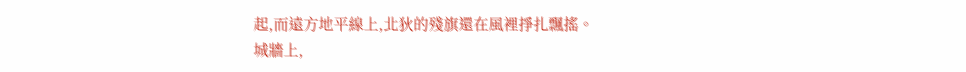起,而遠方地平線上,北狄的殘旗還在風裡掙扎飄搖。
城牆上,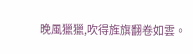晚風獵獵,吹得旌旗翻卷如雲。